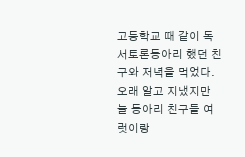고등학교 때 같이 독서토론동아리 했던 친구와 저녁을 먹었다.
오래 알고 지냈지만 늘 동아리 친구들 여럿이랑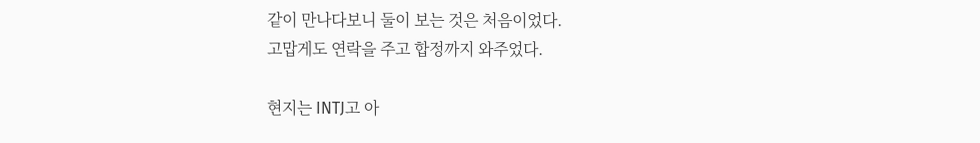같이 만나다보니 둘이 보는 것은 처음이었다.
고맙게도 연락을 주고 합정까지 와주었다.

현지는 INTJ고 아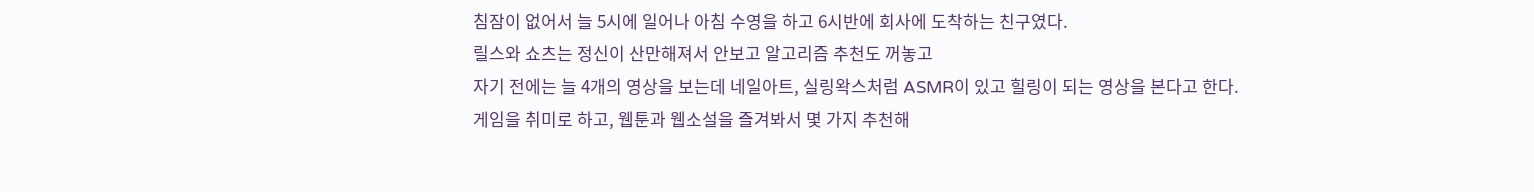침잠이 없어서 늘 5시에 일어나 아침 수영을 하고 6시반에 회사에 도착하는 친구였다.
릴스와 쇼츠는 정신이 산만해져서 안보고 알고리즘 추천도 꺼놓고
자기 전에는 늘 4개의 영상을 보는데 네일아트, 실링왁스처럼 ASMR이 있고 힐링이 되는 영상을 본다고 한다.
게임을 취미로 하고, 웹툰과 웹소설을 즐겨봐서 몇 가지 추천해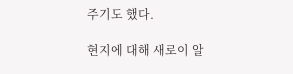주기도 했다.

현지에 대해 새로이 알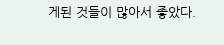게된 것들이 많아서 좋았다.